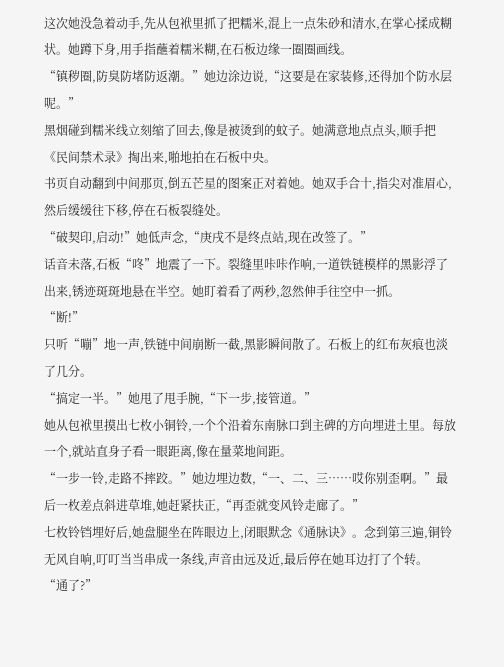这次她没急着动手,先从包袱里抓了把糯米,混上一点朱砂和清水,在掌心揉成糊状。她蹲下身,用手指蘸着糯米糊,在石板边缘一圈圈画线。
“镇秽圈,防臭防堵防返潮。”她边涂边说,“这要是在家装修,还得加个防水层呢。”
黑烟碰到糯米线立刻缩了回去,像是被烫到的蚊子。她满意地点点头,顺手把《民间禁术录》掏出来,啪地拍在石板中央。
书页自动翻到中间那页,倒五芒星的图案正对着她。她双手合十,指尖对准眉心,然后缓缓往下移,停在石板裂缝处。
“破契印,启动!”她低声念,“庚戌不是终点站,现在改签了。”
话音未落,石板“咚”地震了一下。裂缝里咔咔作响,一道铁链模样的黑影浮了出来,锈迹斑斑地悬在半空。她盯着看了两秒,忽然伸手往空中一抓。
“断!”
只听“嘣”地一声,铁链中间崩断一截,黑影瞬间散了。石板上的红布灰痕也淡了几分。
“搞定一半。”她甩了甩手腕,“下一步,接管道。”
她从包袱里摸出七枚小铜铃,一个个沿着东南脉口到主碑的方向埋进土里。每放一个,就站直身子看一眼距离,像在量菜地间距。
“一步一铃,走路不摔跤。”她边埋边数,“一、二、三……哎你别歪啊。”最后一枚差点斜进草堆,她赶紧扶正,“再歪就变风铃走廊了。”
七枚铃铛埋好后,她盘腿坐在阵眼边上,闭眼默念《通脉诀》。念到第三遍,铜铃无风自响,叮叮当当串成一条线,声音由远及近,最后停在她耳边打了个转。
“通了?”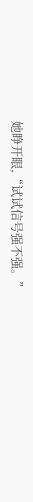她睁开眼,“试试信号强不强。”